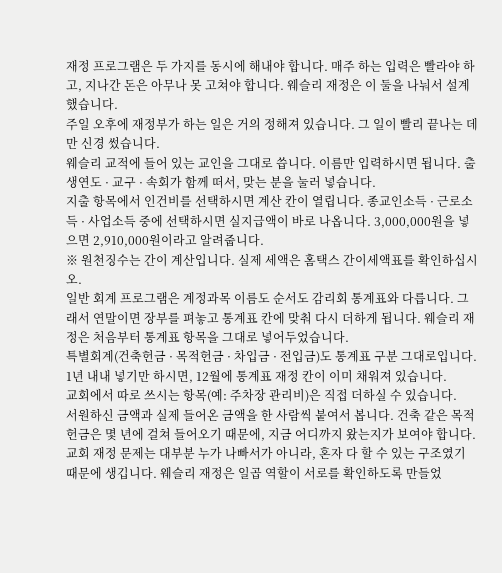재정 프로그램은 두 가지를 동시에 해내야 합니다. 매주 하는 입력은 빨라야 하고, 지나간 돈은 아무나 못 고쳐야 합니다. 웨슬리 재정은 이 둘을 나눠서 설계했습니다.
주일 오후에 재정부가 하는 일은 거의 정해져 있습니다. 그 일이 빨리 끝나는 데만 신경 썼습니다.
웨슬리 교적에 들어 있는 교인을 그대로 씁니다. 이름만 입력하시면 됩니다. 출생연도 · 교구 · 속회가 함께 떠서, 맞는 분을 눌러 넣습니다.
지출 항목에서 인건비를 선택하시면 계산 칸이 열립니다. 종교인소득 · 근로소득 · 사업소득 중에 선택하시면 실지급액이 바로 나옵니다. 3,000,000원을 넣으면 2,910,000원이라고 알려줍니다.
※ 원천징수는 간이 계산입니다. 실제 세액은 홈택스 간이세액표를 확인하십시오.
일반 회계 프로그램은 계정과목 이름도 순서도 감리회 통계표와 다릅니다. 그래서 연말이면 장부를 펴놓고 통계표 칸에 맞춰 다시 더하게 됩니다. 웨슬리 재정은 처음부터 통계표 항목을 그대로 넣어두었습니다.
특별회계(건축헌금 · 목적헌금 · 차입금 · 전입금)도 통계표 구분 그대로입니다.
1년 내내 넣기만 하시면, 12월에 통계표 재정 칸이 이미 채워져 있습니다.
교회에서 따로 쓰시는 항목(예: 주차장 관리비)은 직접 더하실 수 있습니다.
서원하신 금액과 실제 들어온 금액을 한 사람씩 붙여서 봅니다. 건축 같은 목적헌금은 몇 년에 걸쳐 들어오기 때문에, 지금 어디까지 왔는지가 보여야 합니다.
교회 재정 문제는 대부분 누가 나빠서가 아니라, 혼자 다 할 수 있는 구조였기 때문에 생깁니다. 웨슬리 재정은 일곱 역할이 서로를 확인하도록 만들었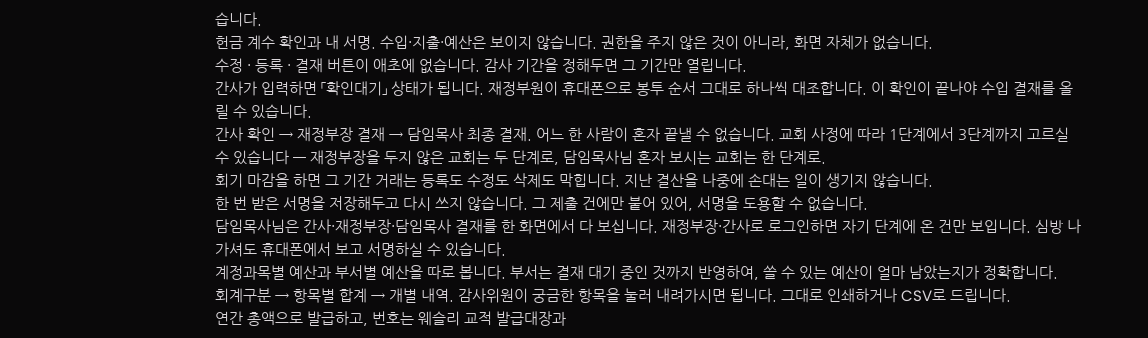습니다.
헌금 계수 확인과 내 서명. 수입·지출·예산은 보이지 않습니다. 권한을 주지 않은 것이 아니라, 화면 자체가 없습니다.
수정 · 등록 · 결재 버튼이 애초에 없습니다. 감사 기간을 정해두면 그 기간만 열립니다.
간사가 입력하면 「확인대기」 상태가 됩니다. 재정부원이 휴대폰으로 봉투 순서 그대로 하나씩 대조합니다. 이 확인이 끝나야 수입 결재를 올릴 수 있습니다.
간사 확인 → 재정부장 결재 → 담임목사 최종 결재. 어느 한 사람이 혼자 끝낼 수 없습니다. 교회 사정에 따라 1단계에서 3단계까지 고르실 수 있습니다 — 재정부장을 두지 않은 교회는 두 단계로, 담임목사님 혼자 보시는 교회는 한 단계로.
회기 마감을 하면 그 기간 거래는 등록도 수정도 삭제도 막힙니다. 지난 결산을 나중에 손대는 일이 생기지 않습니다.
한 번 받은 서명을 저장해두고 다시 쓰지 않습니다. 그 제출 건에만 붙어 있어, 서명을 도용할 수 없습니다.
담임목사님은 간사·재정부장·담임목사 결재를 한 화면에서 다 보십니다. 재정부장·간사로 로그인하면 자기 단계에 온 건만 보입니다. 심방 나가셔도 휴대폰에서 보고 서명하실 수 있습니다.
계정과목별 예산과 부서별 예산을 따로 봅니다. 부서는 결재 대기 중인 것까지 반영하여, 쓸 수 있는 예산이 얼마 남았는지가 정확합니다.
회계구분 → 항목별 합계 → 개별 내역. 감사위원이 궁금한 항목을 눌러 내려가시면 됩니다. 그대로 인쇄하거나 CSV로 드립니다.
연간 총액으로 발급하고, 번호는 웨슬리 교적 발급대장과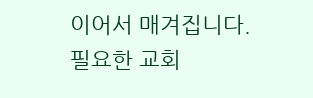이어서 매겨집니다.
필요한 교회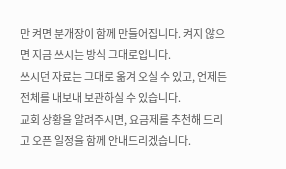만 켜면 분개장이 함께 만들어집니다. 켜지 않으면 지금 쓰시는 방식 그대로입니다.
쓰시던 자료는 그대로 옮겨 오실 수 있고, 언제든 전체를 내보내 보관하실 수 있습니다.
교회 상황을 알려주시면, 요금제를 추천해 드리고 오픈 일정을 함께 안내드리겠습니다.